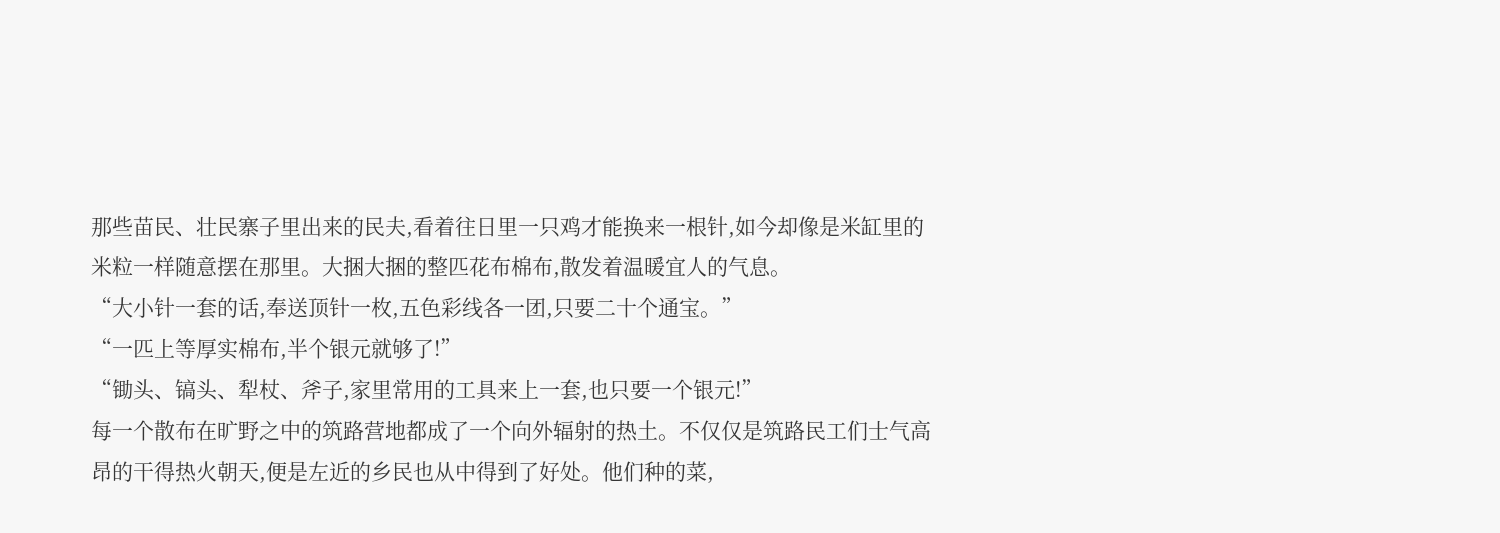那些苗民、壮民寨子里出来的民夫,看着往日里一只鸡才能换来一根针,如今却像是米缸里的米粒一样随意摆在那里。大捆大捆的整匹花布棉布,散发着温暖宜人的气息。
“大小针一套的话,奉送顶针一枚,五色彩线各一团,只要二十个通宝。”
“一匹上等厚实棉布,半个银元就够了!”
“锄头、镐头、犁杖、斧子,家里常用的工具来上一套,也只要一个银元!”
每一个散布在旷野之中的筑路营地都成了一个向外辐射的热土。不仅仅是筑路民工们士气高昂的干得热火朝天,便是左近的乡民也从中得到了好处。他们种的菜,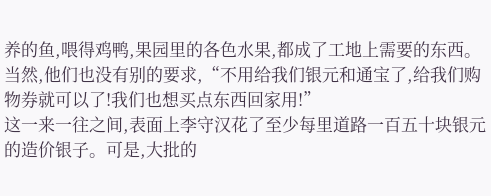养的鱼,喂得鸡鸭,果园里的各色水果,都成了工地上需要的东西。当然,他们也没有别的要求,“不用给我们银元和通宝了,给我们购物券就可以了!我们也想买点东西回家用!”
这一来一往之间,表面上李守汉花了至少每里道路一百五十块银元的造价银子。可是,大批的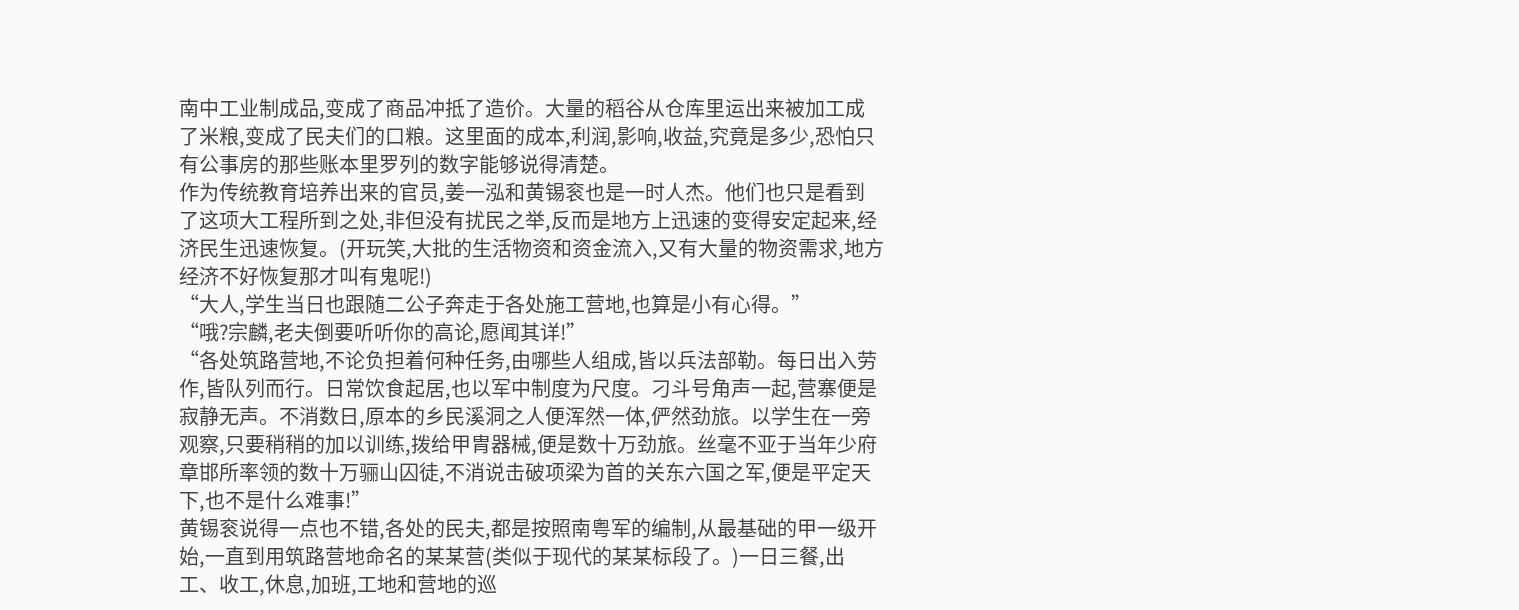南中工业制成品,变成了商品冲抵了造价。大量的稻谷从仓库里运出来被加工成了米粮,变成了民夫们的口粮。这里面的成本,利润,影响,收益,究竟是多少,恐怕只有公事房的那些账本里罗列的数字能够说得清楚。
作为传统教育培养出来的官员,姜一泓和黄锡衮也是一时人杰。他们也只是看到了这项大工程所到之处,非但没有扰民之举,反而是地方上迅速的变得安定起来,经济民生迅速恢复。(开玩笑,大批的生活物资和资金流入,又有大量的物资需求,地方经济不好恢复那才叫有鬼呢!)
“大人,学生当日也跟随二公子奔走于各处施工营地,也算是小有心得。”
“哦?宗麟,老夫倒要听听你的高论,愿闻其详!”
“各处筑路营地,不论负担着何种任务,由哪些人组成,皆以兵法部勒。每日出入劳作,皆队列而行。日常饮食起居,也以军中制度为尺度。刁斗号角声一起,营寨便是寂静无声。不消数日,原本的乡民溪洞之人便浑然一体,俨然劲旅。以学生在一旁观察,只要稍稍的加以训练,拨给甲胄器械,便是数十万劲旅。丝毫不亚于当年少府章邯所率领的数十万骊山囚徒,不消说击破项梁为首的关东六国之军,便是平定天下,也不是什么难事!”
黄锡衮说得一点也不错,各处的民夫,都是按照南粤军的编制,从最基础的甲一级开始,一直到用筑路营地命名的某某营(类似于现代的某某标段了。)一日三餐,出工、收工,休息,加班,工地和营地的巡